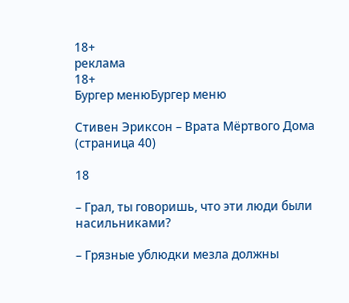18+
реклама
18+
Бургер менюБургер меню

Стивен Эриксон – Врата Мёртвого Дома (страница 40)

18

– Грал, ты говоришь, что эти люди были насильниками?

– Грязные ублюдки мезла должны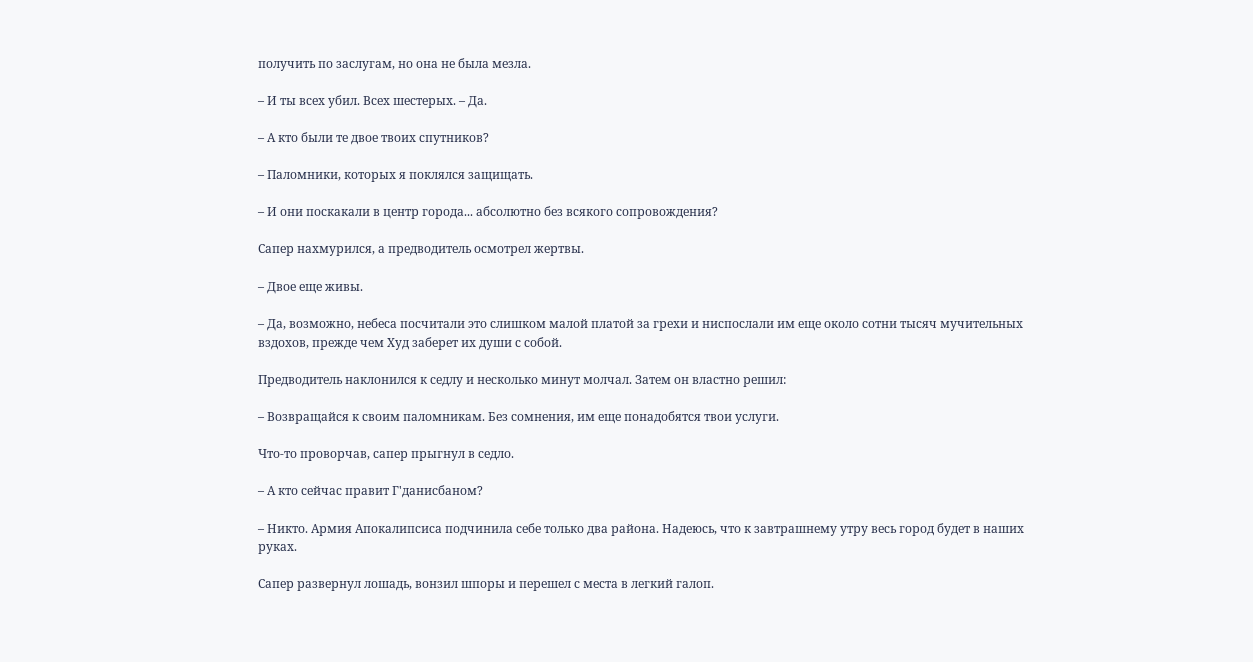получить по заслугам, но она не была мезла.

– И ты всех убил. Всех шестерых. – Да.

– А кто были те двое твоих спутников?

– Паломники, которых я поклялся защищать.

– И они поскакали в центр города... абсолютно без всякого сопровождения?

Сапер нахмурился, а предводитель осмотрел жертвы.

– Двое еще живы.

– Да, возможно, небеса посчитали это слишком малой платой за грехи и ниспослали им еще около сотни тысяч мучительных вздохов, прежде чем Худ заберет их души с собой.

Предводитель наклонился к седлу и несколько минут молчал. Затем он властно решил:

– Возвращайся к своим паломникам. Без сомнения, им еще понадобятся твои услуги.

Что-то проворчав, сапер прыгнул в седло.

– А кто сейчас правит Г'данисбаном?

– Никто. Армия Апокалипсиса подчинила себе только два района. Надеюсь, что к завтрашнему утру весь город будет в наших руках.

Сапер развернул лошадь, вонзил шпоры и перешел с места в легкий галоп.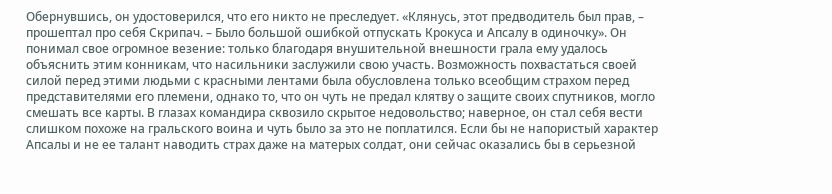Обернувшись, он удостоверился, что его никто не преследует. «Клянусь, этот предводитель был прав, – прошептал про себя Скрипач. – Было большой ошибкой отпускать Крокуса и Апсалу в одиночку». Он понимал свое огромное везение: только благодаря внушительной внешности грала ему удалось объяснить этим конникам, что насильники заслужили свою участь. Возможность похвастаться своей силой перед этими людьми с красными лентами была обусловлена только всеобщим страхом перед представителями его племени, однако то, что он чуть не предал клятву о защите своих спутников, могло смешать все карты. В глазах командира сквозило скрытое недовольство; наверное, он стал себя вести слишком похоже на гральского воина и чуть было за это не поплатился. Если бы не напористый характер Апсалы и не ее талант наводить страх даже на матерых солдат, они сейчас оказались бы в серьезной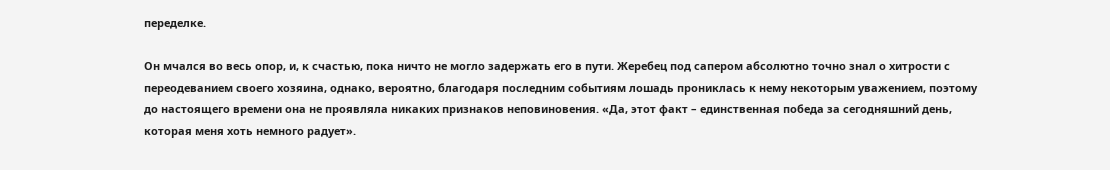переделке.

Он мчался во весь опор, и, к счастью, пока ничто не могло задержать его в пути. Жеребец под сапером абсолютно точно знал о хитрости с переодеванием своего хозяина, однако, вероятно, благодаря последним событиям лошадь прониклась к нему некоторым уважением, поэтому до настоящего времени она не проявляла никаких признаков неповиновения. «Да, этот факт – единственная победа за сегодняшний день, которая меня хоть немного радует».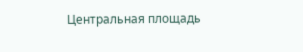Центральная площадь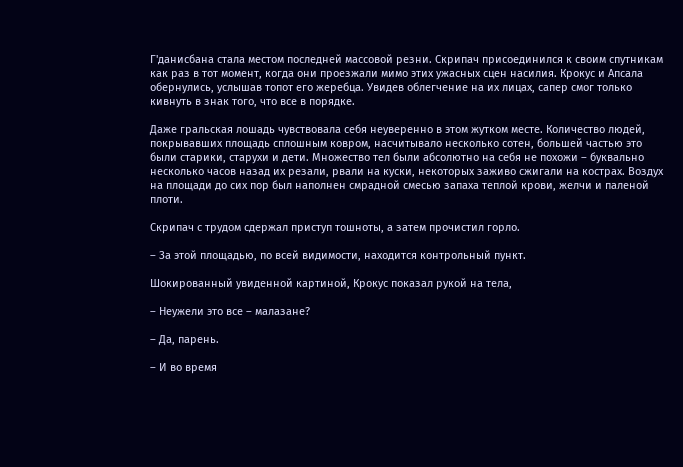Г'данисбана стала местом последней массовой резни. Скрипач присоединился к своим спутникам как раз в тот момент, когда они проезжали мимо этих ужасных сцен насилия. Крокус и Апсала обернулись, услышав топот его жеребца. Увидев облегчение на их лицах, сапер смог только кивнуть в знак того, что все в порядке.

Даже гральская лошадь чувствовала себя неуверенно в этом жутком месте. Количество людей, покрывавших площадь сплошным ковром, насчитывало несколько сотен, большей частью это были старики, старухи и дети. Множество тел были абсолютно на себя не похожи – буквально несколько часов назад их резали, рвали на куски, некоторых заживо сжигали на кострах. Воздух на площади до сих пор был наполнен смрадной смесью запаха теплой крови, желчи и паленой плоти.

Скрипач с трудом сдержал приступ тошноты, а затем прочистил горло.

– За этой площадью, по всей видимости, находится контрольный пункт.

Шокированный увиденной картиной, Крокус показал рукой на тела,

– Неужели это все – малазане?

– Да, парень.

– И во время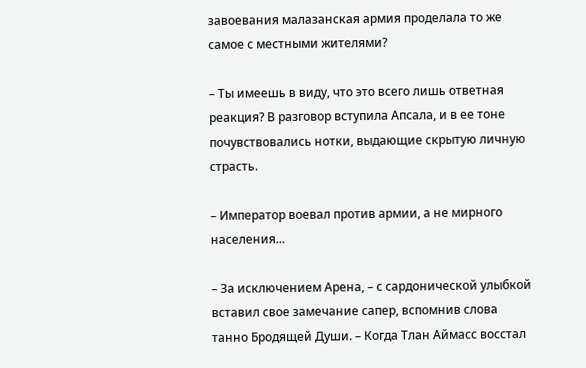завоевания малазанская армия проделала то же самое с местными жителями?

– Ты имеешь в виду, что это всего лишь ответная реакция? В разговор вступила Апсала, и в ее тоне почувствовались нотки, выдающие скрытую личную страсть.

– Император воевал против армии, а не мирного населения...

– За исключением Арена, – с сардонической улыбкой вставил свое замечание сапер, вспомнив слова танно Бродящей Души. – Когда Тлан Аймасс восстал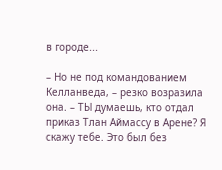в городе...

– Но не под командованием Келланведа, – резко возразила она. – ТЫ думаешь, кто отдал приказ Тлан Аймассу в Арене? Я скажу тебе. Это был без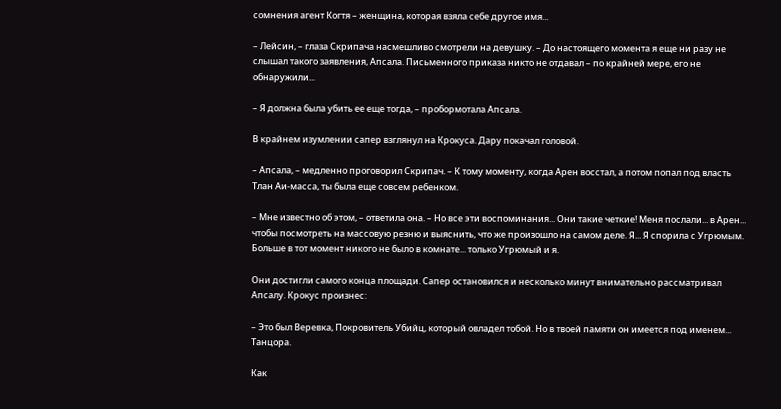сомнения агент Когтя – женщина, которая взяла себе другое имя...

– Лейсин, – глаза Скрипача насмешливо смотрели на девушку. – До настоящего момента я еще ни разу не слышал такого заявления, Апсала. Письменного приказа никто не отдавал – по крайней мере, его не обнаружили...

– Я должна была убить ее еще тогда, – пробормотала Апсала.

В крайнем изумлении сапер взглянул на Крокуса. Дару покачал головой.

– Апсала, – медленно проговорил Скрипач. – К тому моменту, когда Арен восстал, а потом попал под власть Тлан Аи-масса, ты была еще совсем ребенком.

– Мне известно об этом, – ответила она. – Но все эти воспоминания... Они такие четкие! Меня послали... в Арен... чтобы посмотреть на массовую резню и выяснить, что же произошло на самом деле. Я... Я спорила с Угрюмым. Больше в тот момент никого не было в комнате... только Угрюмый и я.

Они достигли самого конца площади. Сапер остановился и несколько минут внимательно рассматривал Апсалу. Крокус произнес:

– Это был Веревка, Покровитель Убийц, который овладел тобой. Но в твоей памяти он имеется под именем... Танцора.

Как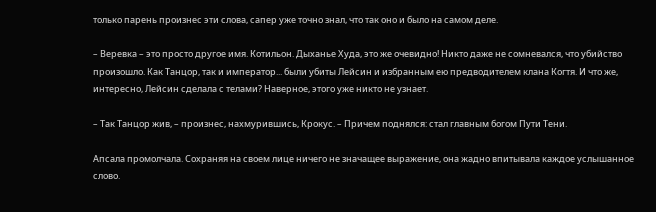только парень произнес эти слова, сапер уже точно знал, что так оно и было на самом деле.

– Веревка – это просто другое имя. Котильон. Дыханье Худа, это же очевидно! Никто даже не сомневался, что убийство произошло. Как Танцор, так и император... были убиты Лейсин и избранным ею предводителем клана Когтя. И что же, интересно, Лейсин сделала с телами? Наверное, этого уже никто не узнает.

– Так Танцор жив, – произнес, нахмурившись, Крокус. – Причем поднялся: стал главным богом Пути Тени.

Апсала промолчала. Сохраняя на своем лице ничего не значащее выражение, она жадно впитывала каждое услышанное слово.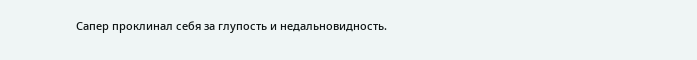Сапер проклинал себя за глупость и недальновидность.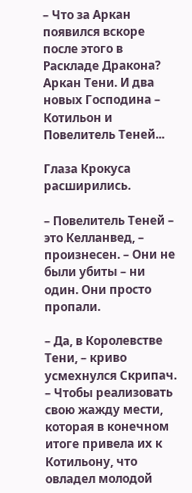– Что за Аркан появился вскоре после этого в Раскладе Дракона? Аркан Тени. И два новых Господина – Котильон и Повелитель Теней...

Глаза Крокуса расширились.

– Повелитель Теней – это Келланвед, – произнесен. – Они не были убиты – ни один. Они просто пропали.

– Да, в Королевстве Тени, – криво усмехнулся Скрипач. – Чтобы реализовать свою жажду мести, которая в конечном итоге привела их к Котильону, что овладел молодой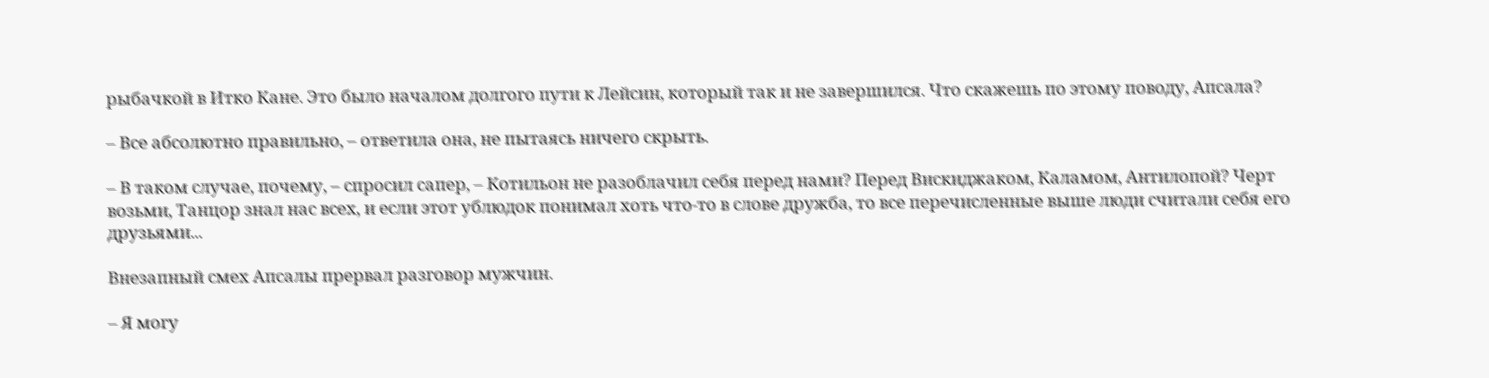рыбачкой в Итко Кане. Это было началом долгого пути к Лейсин, который так и не завершился. Что скажешь по этому поводу, Апсала?

– Все абсолютно правильно, – ответила она, не пытаясь ничего скрыть.

– В таком случае, почему, – спросил сапер, – Котильон не разоблачил себя перед нами? Перед Вискиджаком, Каламом, Антилопой? Черт возьми, Танцор знал нас всех, и если этот ублюдок понимал хоть что-то в слове дружба, то все перечисленные выше люди считали себя его друзьями...

Внезапный смех Апсалы прервал разговор мужчин.

– Я могу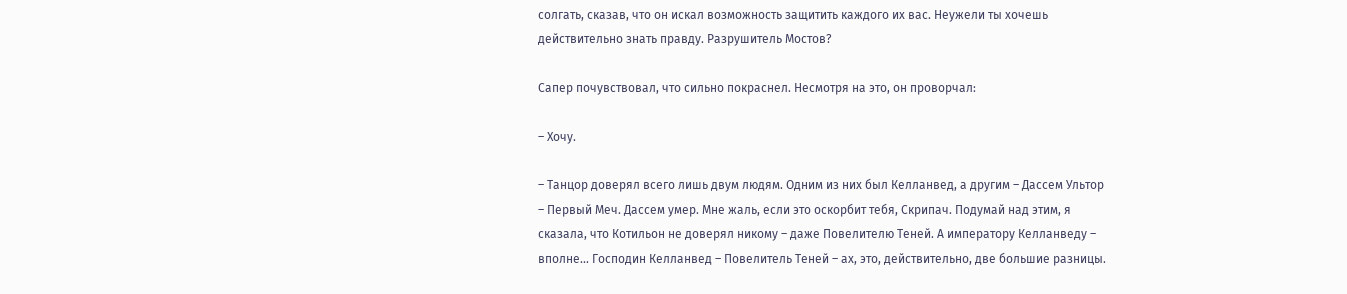солгать, сказав, что он искал возможность защитить каждого их вас. Неужели ты хочешь действительно знать правду. Разрушитель Мостов?

Сапер почувствовал, что сильно покраснел. Несмотря на это, он проворчал:

– Хочу.

– Танцор доверял всего лишь двум людям. Одним из них был Келланвед, а другим – Дассем Ультор – Первый Меч. Дассем умер. Мне жаль, если это оскорбит тебя, Скрипач. Подумай над этим, я сказала, что Котильон не доверял никому – даже Повелителю Теней. А императору Келланведу – вполне... Господин Келланвед – Повелитель Теней – ах, это, действительно, две большие разницы.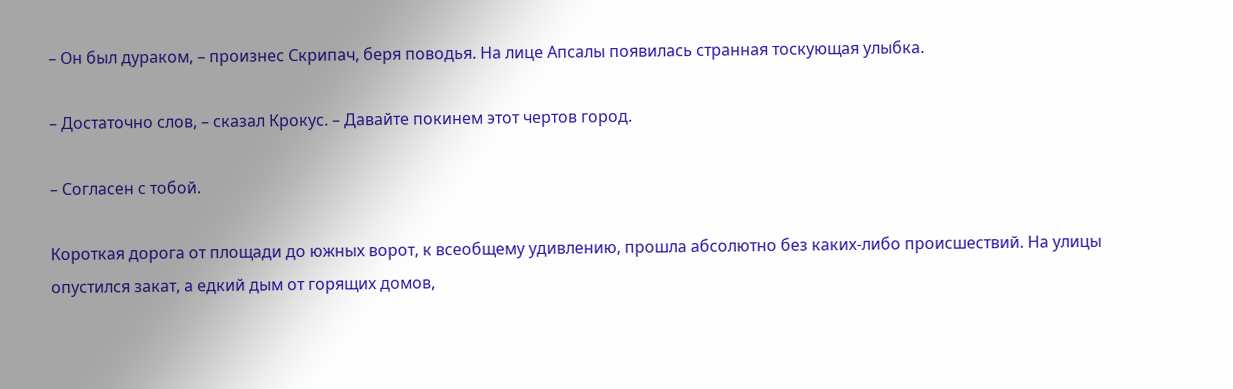– Он был дураком, – произнес Скрипач, беря поводья. На лице Апсалы появилась странная тоскующая улыбка.

– Достаточно слов, – сказал Крокус. – Давайте покинем этот чертов город.

– Согласен с тобой.

Короткая дорога от площади до южных ворот, к всеобщему удивлению, прошла абсолютно без каких-либо происшествий. На улицы опустился закат, а едкий дым от горящих домов,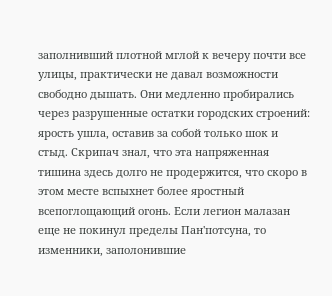заполнивший плотной мглой к вечеру почти все улицы, практически не давал возможности свободно дышать. Они медленно пробирались через разрушенные остатки городских строений: ярость ушла, оставив за собой только шок и стыд. Скрипач знал, что эта напряженная тишина здесь долго не продержится, что скоро в этом месте вспыхнет более яростный всепоглощающий огонь. Если легион малазан еще не покинул пределы Пан'потсуна, то изменники, заполонившие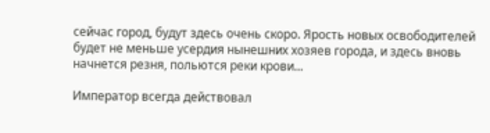сейчас город, будут здесь очень скоро. Ярость новых освободителей будет не меньше усердия нынешних хозяев города, и здесь вновь начнется резня, польются реки крови...

Император всегда действовал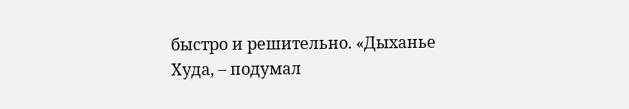быстро и решительно. «Дыханье Худа, – подумал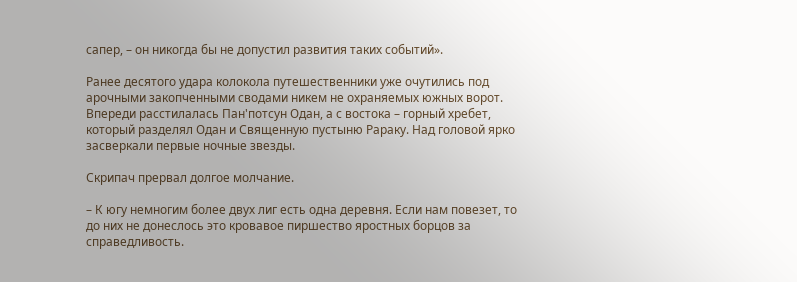сапер, – он никогда бы не допустил развития таких событий».

Ранее десятого удара колокола путешественники уже очутились под арочными закопченными сводами никем не охраняемых южных ворот. Впереди расстилалась Пан'потсун Одан, а с востока – горный хребет, который разделял Одан и Священную пустыню Рараку. Над головой ярко засверкали первые ночные звезды.

Скрипач прервал долгое молчание.

– К югу немногим более двух лиг есть одна деревня. Если нам повезет, то до них не донеслось это кровавое пиршество яростных борцов за справедливость.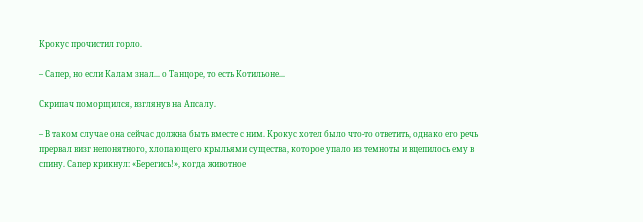Крокус прочистил горло.

– Сапер, но если Калам знал... о Танцоре, то есть Котильоне...

Скрипач поморщился, взглянув на Апсалу.

– В таком случае она сейчас должна быть вместе с ним. Крокус хотел было что-то ответить, однако его речь прервал визг непонятного, хлопающего крыльями существа, которое упало из темноты и вцепилось ему в спину. Сапер крикнул: «Берегись!», когда животное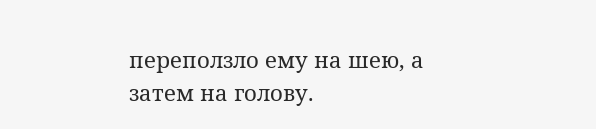переползло ему на шею, а затем на голову.